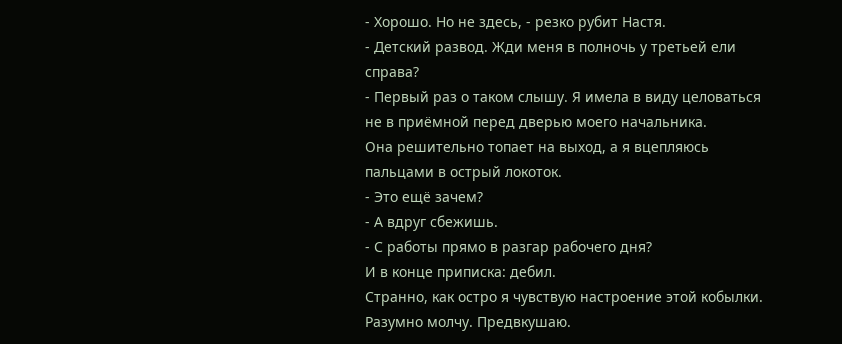- Хорошо. Но не здесь, - резко рубит Настя.
- Детский развод. Жди меня в полночь у третьей ели справа?
- Первый раз о таком слышу. Я имела в виду целоваться не в приёмной перед дверью моего начальника.
Она решительно топает на выход, а я вцепляюсь пальцами в острый локоток.
- Это ещё зачем?
- А вдруг сбежишь.
- С работы прямо в разгар рабочего дня?
И в конце приписка: дебил.
Странно, как остро я чувствую настроение этой кобылки.
Разумно молчу. Предвкушаю.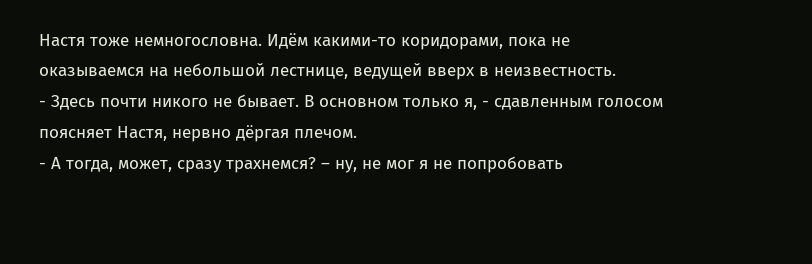Настя тоже немногословна. Идём какими-то коридорами, пока не оказываемся на небольшой лестнице, ведущей вверх в неизвестность.
- Здесь почти никого не бывает. В основном только я, - сдавленным голосом поясняет Настя, нервно дёргая плечом.
- А тогда, может, сразу трахнемся? – ну, не мог я не попробовать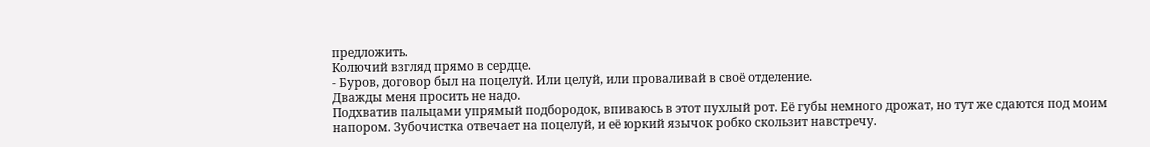предложить.
Колючий взгляд прямо в сердце.
- Буров, договор был на поцелуй. Или целуй, или проваливай в своё отделение.
Дважды меня просить не надо.
Подхватив пальцами упрямый подбородок, впиваюсь в этот пухлый рот. Её губы немного дрожат, но тут же сдаются под моим напором. Зубочистка отвечает на поцелуй, и её юркий язычок робко скользит навстречу.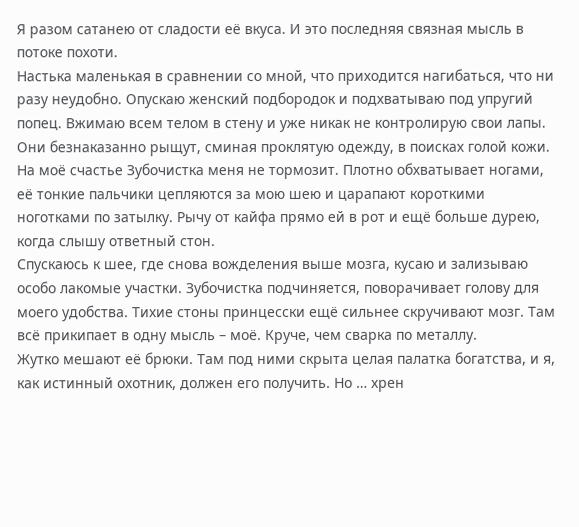Я разом сатанею от сладости её вкуса. И это последняя связная мысль в потоке похоти.
Настька маленькая в сравнении со мной, что приходится нагибаться, что ни разу неудобно. Опускаю женский подбородок и подхватываю под упругий попец. Вжимаю всем телом в стену и уже никак не контролирую свои лапы. Они безнаказанно рыщут, сминая проклятую одежду, в поисках голой кожи.
На моё счастье Зубочистка меня не тормозит. Плотно обхватывает ногами, её тонкие пальчики цепляются за мою шею и царапают короткими ноготками по затылку. Рычу от кайфа прямо ей в рот и ещё больше дурею, когда слышу ответный стон.
Спускаюсь к шее, где снова вожделения выше мозга, кусаю и зализываю особо лакомые участки. Зубочистка подчиняется, поворачивает голову для моего удобства. Тихие стоны принцесски ещё сильнее скручивают мозг. Там всё прикипает в одну мысль – моё. Круче, чем сварка по металлу.
Жутко мешают её брюки. Там под ними скрыта целая палатка богатства, и я, как истинный охотник, должен его получить. Но … хрен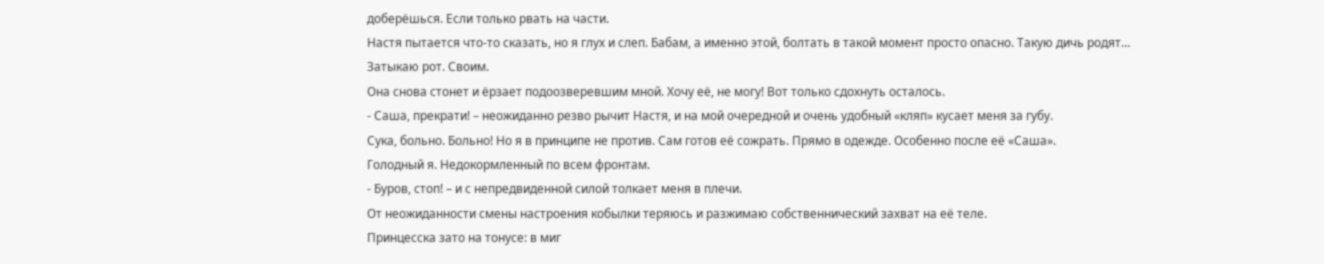доберёшься. Если только рвать на части.
Настя пытается что-то сказать, но я глух и слеп. Бабам, а именно этой, болтать в такой момент просто опасно. Такую дичь родят…
Затыкаю рот. Своим.
Она снова стонет и ёрзает подоозверевшим мной. Хочу её, не могу! Вот только сдохнуть осталось.
- Саша, прекрати! – неожиданно резво рычит Настя, и на мой очередной и очень удобный «кляп» кусает меня за губу.
Сука, больно. Больно! Но я в принципе не против. Сам готов её сожрать. Прямо в одежде. Особенно после её «Саша».
Голодный я. Недокормленный по всем фронтам.
- Буров, стоп! – и с непредвиденной силой толкает меня в плечи.
От неожиданности смены настроения кобылки теряюсь и разжимаю собственнический захват на её теле.
Принцесска зато на тонусе: в миг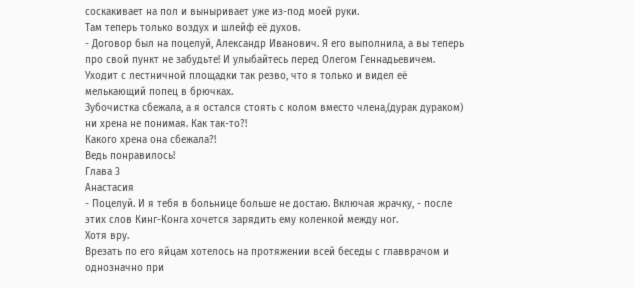соскакивает на пол и выныривает уже из-под моей руки.
Там теперь только воздух и шлейф её духов.
- Договор был на поцелуй, Александр Иванович. Я его выполнила, а вы теперь про свой пункт не забудьте! И улыбайтесь перед Олегом Геннадьевичем.
Уходит с лестничной площадки так резво, что я только и видел её мелькающий попец в брючках.
Зубочистка сбежала, а я остался стоять с колом вместо члена,(дурак дураком) ни хрена не понимая. Как так-то?!
Какого хрена она сбежала?!
Ведь понравилось!
Глава 3
Анастасия
- Поцелуй. И я тебя в больнице больше не достаю. Включая жрачку, - после этих слов Кинг-Конга хочется зарядить ему коленкой между ног.
Хотя вру.
Врезать по его яйцам хотелось на протяжении всей беседы с главврачом и однозначно при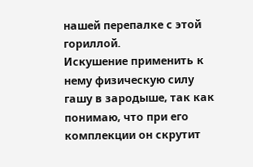нашей перепалке с этой гориллой.
Искушение применить к нему физическую силу гашу в зародыше, так как понимаю, что при его комплекции он скрутит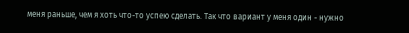меня раньше, чем я хоть что-то успею сделать. Так что вариант у меня один - нужно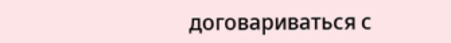договариваться с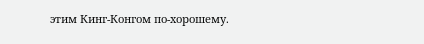этим Кинг-Конгом по-хорошему.